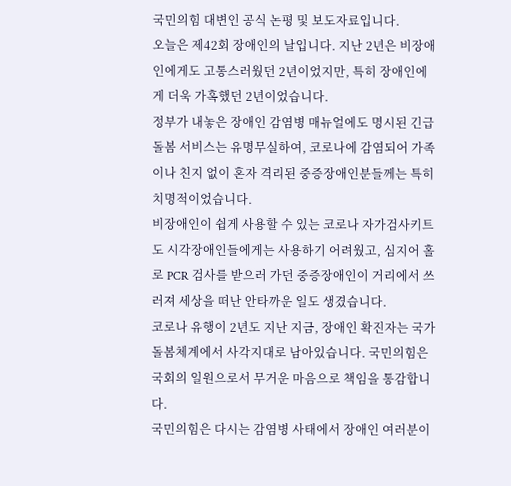국민의힘 대변인 공식 논평 및 보도자료입니다.
오늘은 제42회 장애인의 날입니다. 지난 2년은 비장애인에게도 고통스러웠던 2년이었지만, 특히 장애인에게 더욱 가혹했던 2년이었습니다.
정부가 내놓은 장애인 감염병 매뉴얼에도 명시된 긴급돌봄 서비스는 유명무실하여, 코로나에 감염되어 가족이나 친지 없이 혼자 격리된 중증장애인분들께는 특히 치명적이었습니다.
비장애인이 쉽게 사용할 수 있는 코로나 자가검사키트도 시각장애인들에게는 사용하기 어려웠고, 심지어 홀로 PCR 검사를 받으러 가던 중증장애인이 거리에서 쓰러져 세상을 떠난 안타까운 일도 생겼습니다.
코로나 유행이 2년도 지난 지금, 장애인 확진자는 국가돌봄체계에서 사각지대로 남아있습니다. 국민의힘은 국회의 일원으로서 무거운 마음으로 책임을 통감합니다.
국민의힘은 다시는 감염병 사태에서 장애인 여러분이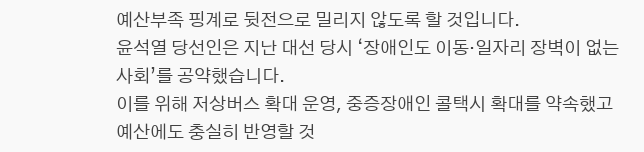예산부족 핑계로 뒷전으로 밀리지 않도록 할 것입니다.
윤석열 당선인은 지난 대선 당시 ‘장애인도 이동·일자리 장벽이 없는 사회’를 공약했습니다.
이를 위해 저상버스 확대 운영, 중증장애인 콜택시 확대를 약속했고 예산에도 충실히 반영할 것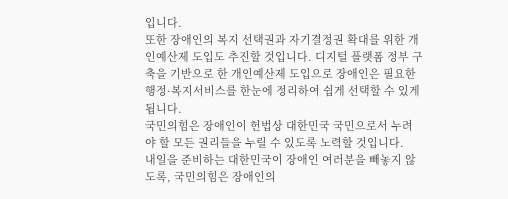입니다.
또한 장애인의 복지 선택권과 자기결정권 확대를 위한 개인예산제 도입도 추진할 것입니다. 디지털 플랫폼 정부 구축을 기반으로 한 개인예산제 도입으로 장애인은 필요한 행정·복지서비스를 한눈에 정리하여 쉽게 선택할 수 있게 됩니다.
국민의힘은 장애인이 헌법상 대한민국 국민으로서 누려야 할 모든 권리들을 누릴 수 있도록 노력할 것입니다.
내일을 준비하는 대한민국이 장애인 여러분을 빼놓지 않도록, 국민의힘은 장애인의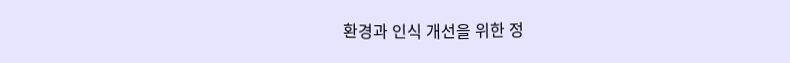환경과 인식 개선을 위한 정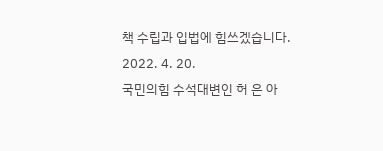책 수립과 입법에 힘쓰겠습니다.
2022. 4. 20.
국민의힘 수석대변인 허 은 아